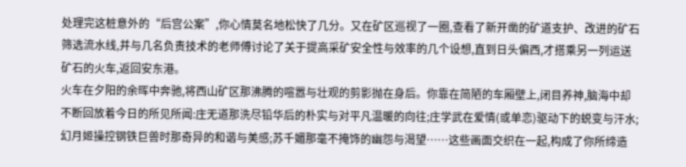处理完这桩意外的“后宫公案”,你心情莫名地松快了几分。又在矿区巡视了一圈,查看了新开凿的矿道支护、改进的矿石筛选流水线,并与几名负责技术的老师傅讨论了关于提高采矿安全性与效率的几个设想,直到日头偏西,才搭乘另一列运送矿石的火车,返回安东港。
火车在夕阳的余晖中奔驰,将西山矿区那沸腾的喧嚣与壮观的剪影抛在身后。你靠在简陋的车厢壁上,闭目养神,脑海中却不断回放着今日的所见所闻:庄无道那洗尽铅华后的朴实与对平凡温暖的向往;庄学武在爱情(或单恋)驱动下的蜕变与汗水;幻月姬操控钢铁巨兽时那奇异的和谐与美感;苏千媚那毫不掩饰的幽怨与渴望……这些画面交织在一起,构成了你所缔造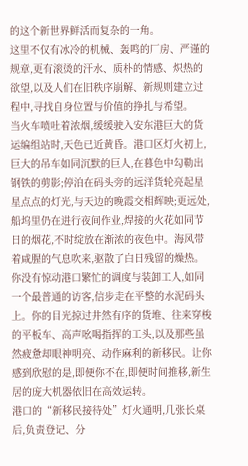的这个新世界鲜活而复杂的一角。
这里不仅有冰冷的机械、轰鸣的厂房、严谨的规章,更有滚烫的汗水、质朴的情感、炽热的欲望,以及人们在旧秩序崩解、新规则建立过程中,寻找自身位置与价值的挣扎与希望。
当火车喷吐着浓烟,缓缓驶入安东港巨大的货运编组站时,天色已近黄昏。港口区灯火初上,巨大的吊车如同沉默的巨人,在暮色中勾勒出钢铁的剪影;停泊在码头旁的远洋货轮亮起星星点点的灯光,与天边的晚霞交相辉映;更远处,船坞里仍在进行夜间作业,焊接的火花如同节日的烟花,不时绽放在渐浓的夜色中。海风带着咸腥的气息吹来,驱散了白日残留的燥热。
你没有惊动港口繁忙的调度与装卸工人,如同一个最普通的访客,信步走在平整的水泥码头上。你的目光掠过井然有序的货堆、往来穿梭的平板车、高声吆喝指挥的工头,以及那些虽然疲惫却眼神明亮、动作麻利的新移民。让你感到欣慰的是,即便你不在,即便时间推移,新生居的庞大机器依旧在高效运转。
港口的“新移民接待处”灯火通明,几张长桌后,负责登记、分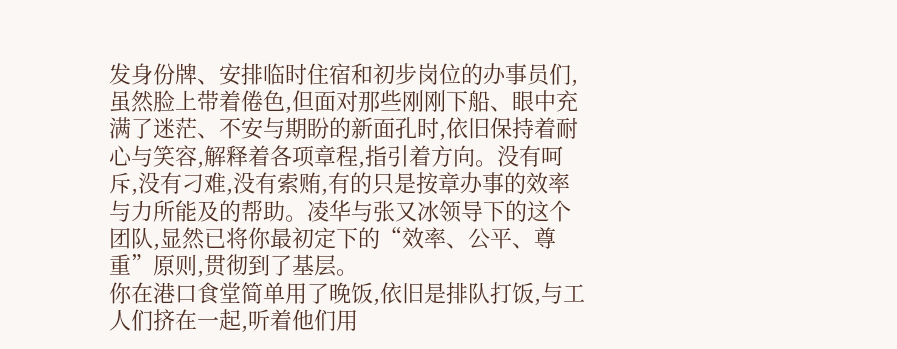发身份牌、安排临时住宿和初步岗位的办事员们,虽然脸上带着倦色,但面对那些刚刚下船、眼中充满了迷茫、不安与期盼的新面孔时,依旧保持着耐心与笑容,解释着各项章程,指引着方向。没有呵斥,没有刁难,没有索贿,有的只是按章办事的效率与力所能及的帮助。凌华与张又冰领导下的这个团队,显然已将你最初定下的“效率、公平、尊重”原则,贯彻到了基层。
你在港口食堂简单用了晚饭,依旧是排队打饭,与工人们挤在一起,听着他们用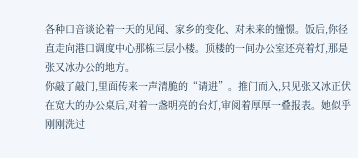各种口音谈论着一天的见闻、家乡的变化、对未来的憧憬。饭后,你径直走向港口调度中心那栋三层小楼。顶楼的一间办公室还亮着灯,那是张又冰办公的地方。
你敲了敲门,里面传来一声清脆的“请进”。推门而入,只见张又冰正伏在宽大的办公桌后,对着一盏明亮的台灯,审阅着厚厚一叠报表。她似乎刚刚洗过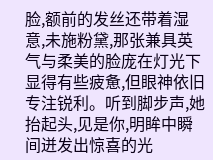脸,额前的发丝还带着湿意,未施粉黛,那张兼具英气与柔美的脸庞在灯光下显得有些疲惫,但眼神依旧专注锐利。听到脚步声,她抬起头,见是你,明眸中瞬间迸发出惊喜的光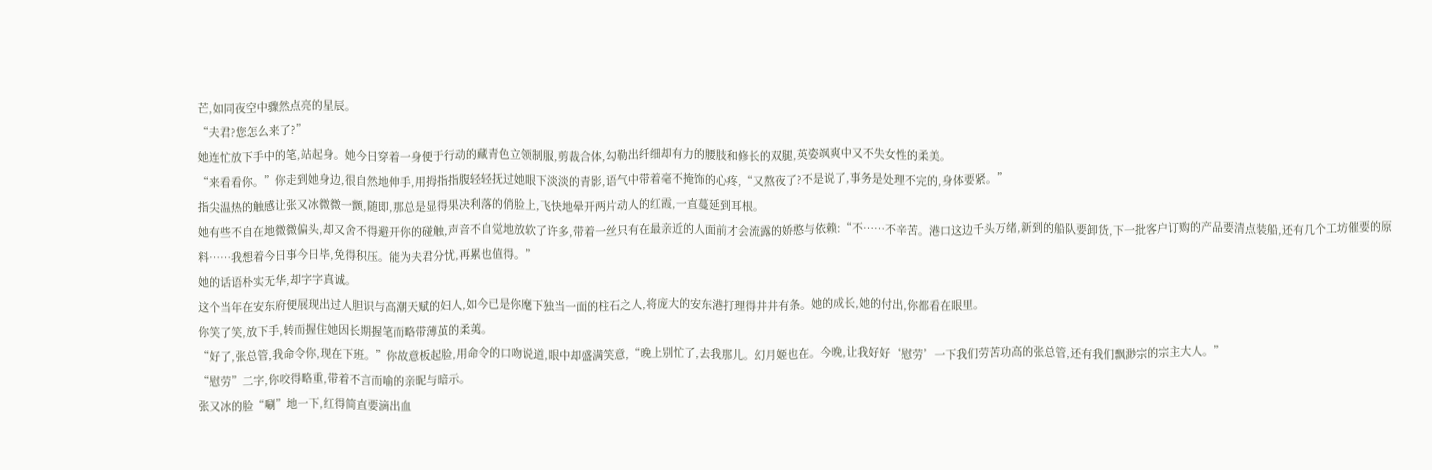芒,如同夜空中骤然点亮的星辰。
“夫君?您怎么来了?”
她连忙放下手中的笔,站起身。她今日穿着一身便于行动的藏青色立领制服,剪裁合体,勾勒出纤细却有力的腰肢和修长的双腿,英姿飒爽中又不失女性的柔美。
“来看看你。”你走到她身边,很自然地伸手,用拇指指腹轻轻抚过她眼下淡淡的青影,语气中带着毫不掩饰的心疼,“又熬夜了?不是说了,事务是处理不完的,身体要紧。”
指尖温热的触感让张又冰微微一颤,随即,那总是显得果决利落的俏脸上,飞快地晕开两片动人的红霞,一直蔓延到耳根。
她有些不自在地微微偏头,却又舍不得避开你的碰触,声音不自觉地放软了许多,带着一丝只有在最亲近的人面前才会流露的娇憨与依赖:“不……不辛苦。港口这边千头万绪,新到的船队要卸货,下一批客户订购的产品要清点装船,还有几个工坊催要的原料……我想着今日事今日毕,免得积压。能为夫君分忧,再累也值得。”
她的话语朴实无华,却字字真诚。
这个当年在安东府便展现出过人胆识与高潮天赋的妇人,如今已是你麾下独当一面的柱石之人,将庞大的安东港打理得井井有条。她的成长,她的付出,你都看在眼里。
你笑了笑,放下手,转而握住她因长期握笔而略带薄茧的柔荑。
“好了,张总管,我命令你,现在下班。”你故意板起脸,用命令的口吻说道,眼中却盛满笑意,“晚上别忙了,去我那儿。幻月姬也在。今晚,让我好好‘慰劳’一下我们劳苦功高的张总管,还有我们飘渺宗的宗主大人。”
“慰劳”二字,你咬得略重,带着不言而喻的亲昵与暗示。
张又冰的脸“唰”地一下,红得简直要滴出血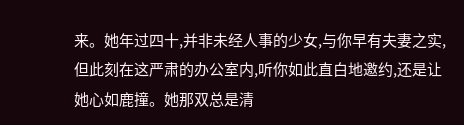来。她年过四十,并非未经人事的少女,与你早有夫妻之实,但此刻在这严肃的办公室内,听你如此直白地邀约,还是让她心如鹿撞。她那双总是清